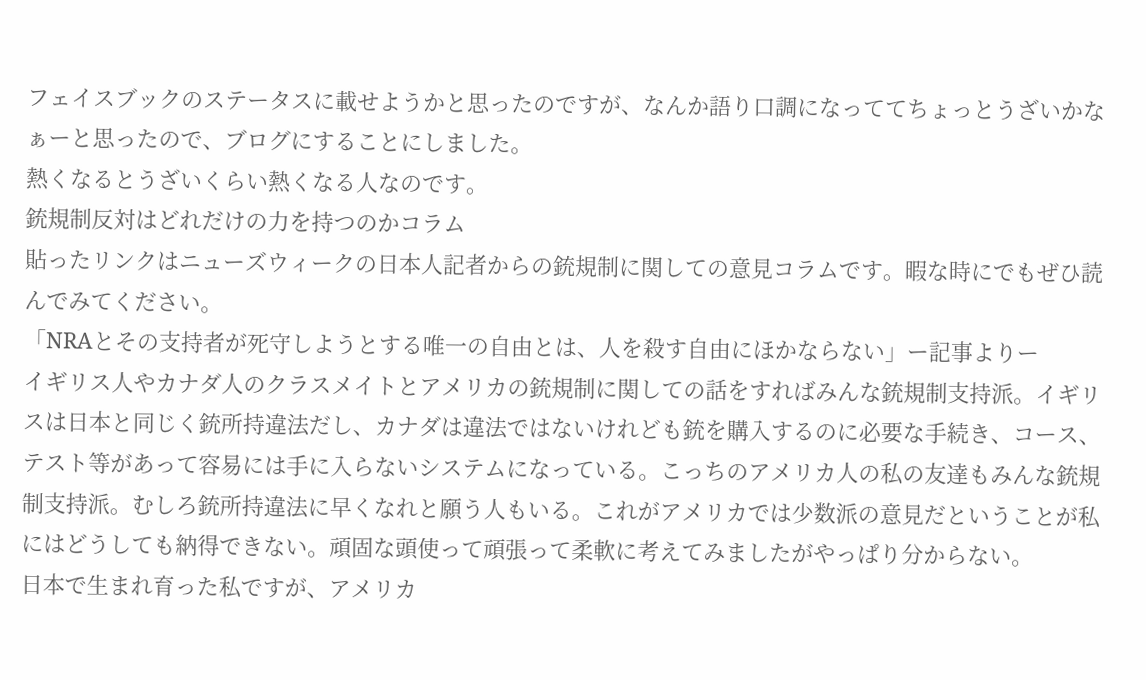フェイスブックのステータスに載せようかと思ったのですが、なんか語り口調になっててちょっとうざいかなぁーと思ったので、ブログにすることにしました。
熱くなるとうざいくらい熱くなる人なのです。
銃規制反対はどれだけの力を持つのかコラム
貼ったリンクはニューズウィークの日本人記者からの銃規制に関しての意見コラムです。暇な時にでもぜひ読んでみてください。
「NRAとその支持者が死守しようとする唯一の自由とは、人を殺す自由にほかならない」ー記事よりー
イギリス人やカナダ人のクラスメイトとアメリカの銃規制に関しての話をすればみんな銃規制支持派。イギリスは日本と同じく銃所持違法だし、カナダは違法ではないけれども銃を購入するのに必要な手続き、コース、テスト等があって容易には手に入らないシステムになっている。こっちのアメリカ人の私の友達もみんな銃規制支持派。むしろ銃所持違法に早くなれと願う人もいる。これがアメリカでは少数派の意見だということが私にはどうしても納得できない。頑固な頭使って頑張って柔軟に考えてみましたがやっぱり分からない。
日本で生まれ育った私ですが、アメリカ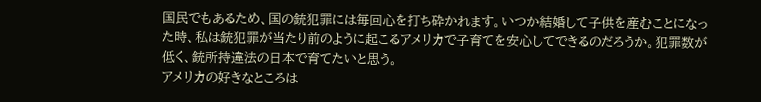国民でもあるため、国の銃犯罪には毎回心を打ち砕かれます。いつか結婚して子供を産むことになった時、私は銃犯罪が当たり前のように起こるアメリカで子育てを安心してできるのだろうか。犯罪数が低く、銃所持違法の日本で育てたいと思う。
アメリカの好きなところは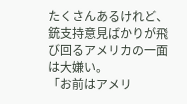たくさんあるけれど、銃支持意見ばかりが飛び回るアメリカの一面は大嫌い。
「お前はアメリ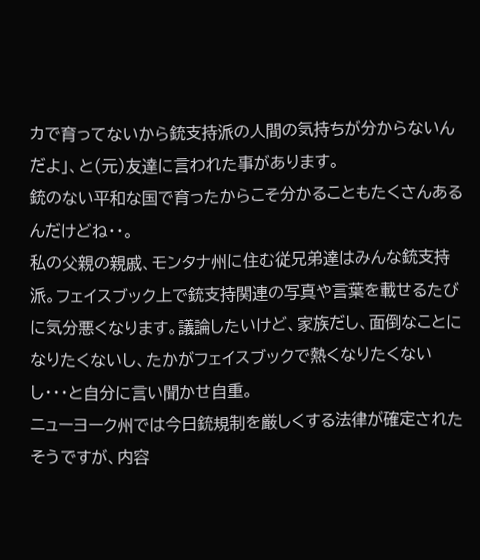カで育ってないから銃支持派の人間の気持ちが分からないんだよ」、と(元)友達に言われた事があります。
銃のない平和な国で育ったからこそ分かることもたくさんあるんだけどね・・。
私の父親の親戚、モンタナ州に住む従兄弟達はみんな銃支持派。フェイスブック上で銃支持関連の写真や言葉を載せるたびに気分悪くなります。議論したいけど、家族だし、面倒なことになりたくないし、たかがフェイスブックで熱くなりたくないし・・・と自分に言い聞かせ自重。
ニューヨーク州では今日銃規制を厳しくする法律が確定されたそうですが、内容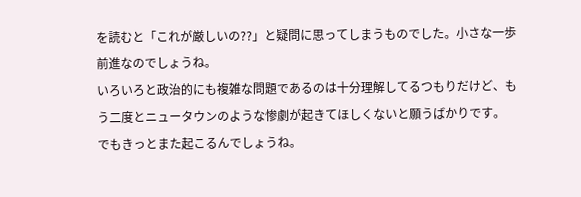を読むと「これが厳しいの??」と疑問に思ってしまうものでした。小さな一歩前進なのでしょうね。
いろいろと政治的にも複雑な問題であるのは十分理解してるつもりだけど、もう二度とニュータウンのような惨劇が起きてほしくないと願うばかりです。
でもきっとまた起こるんでしょうね。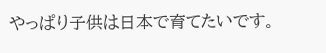やっぱり子供は日本で育てたいです。